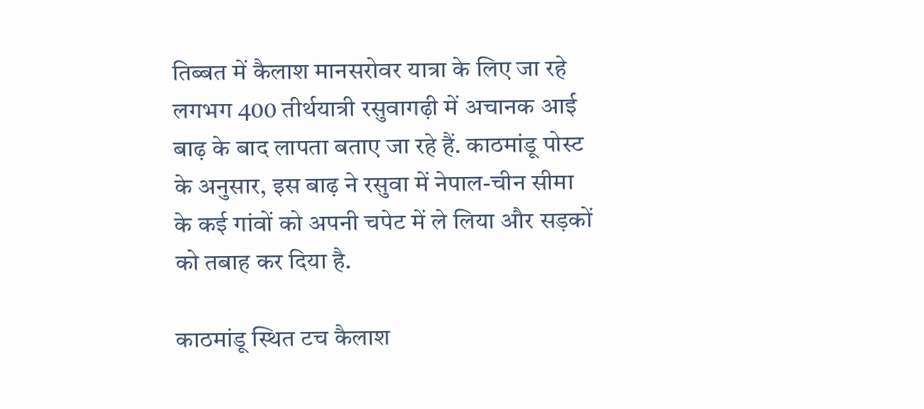तिब्बत में कैलाश मानसरोवर यात्रा के लिए जा रहे लगभग 400 तीर्थयात्री रसुवागढ़ी में अचानक आई बाढ़ के बाद लापता बताए जा रहे हैं. काठमांडू पोस्ट के अनुसार, इस बाढ़ ने रसुवा में नेपाल-चीन सीमा के कई गांवों को अपनी चपेट में ले लिया और सड़कों को तबाह कर दिया है.

काठमांडू स्थित टच कैलाश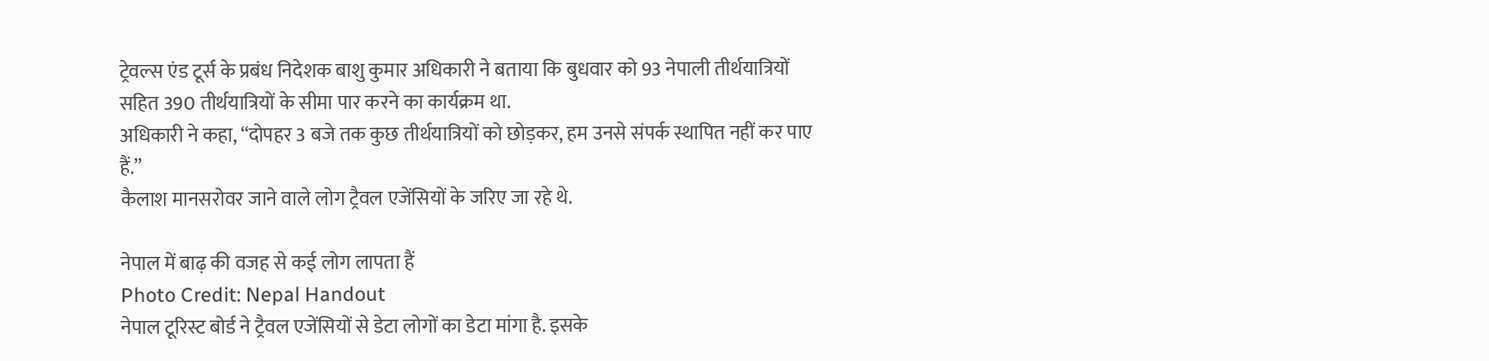ट्रेवल्स एंड टूर्स के प्रबंध निदेशक बाशु कुमार अधिकारी ने बताया कि बुधवार को 93 नेपाली तीर्थयात्रियों सहित 390 तीर्थयात्रियों के सीमा पार करने का कार्यक्रम था.
अधिकारी ने कहा, “दोपहर 3 बजे तक कुछ तीर्थयात्रियों को छोड़कर, हम उनसे संपर्क स्थापित नहीं कर पाए हैं.”
कैलाश मानसरोवर जाने वाले लोग ट्रैवल एजेंसियों के जरिए जा रहे थे.

नेपाल में बाढ़ की वजह से कई लोग लापता हैं
Photo Credit: Nepal Handout
नेपाल टूरिस्ट बोर्ड ने ट्रैवल एजेंसियों से डेटा लोगों का डेटा मांगा है. इसके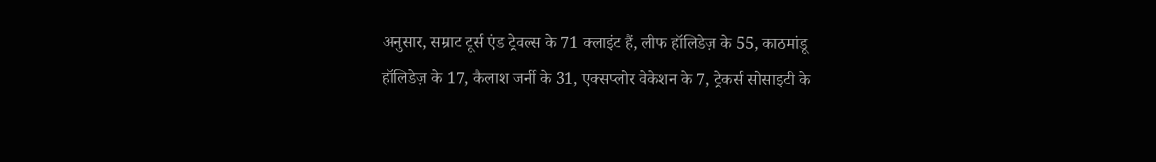अनुसार, सम्राट टूर्स एंड ट्रेवल्स के 71 क्लाइंट हैं, लीफ हॉलिडेज़ के 55, काठमांडू हॉलिडेज़ के 17, कैलाश जर्नी के 31, एक्सप्लोर वेकेशन के 7, ट्रेकर्स सोसाइटी के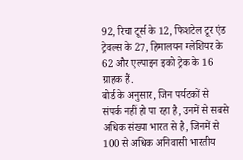92, रिचा टूर्स के 12, फिशटेल टूर एंड ट्रेवल्स के 27, हिमालयन ग्लेशियर के 62 और एल्पाइन इको ट्रेक के 16 ग्राहक हैं.
बोर्ड के अनुसार, जिन पर्यटकों से संपर्क नहीं हो पा रहा है, उनमें से सबसे अधिक संख्या भारत से है, जिनमें से 100 से अधिक अनिवासी भारतीय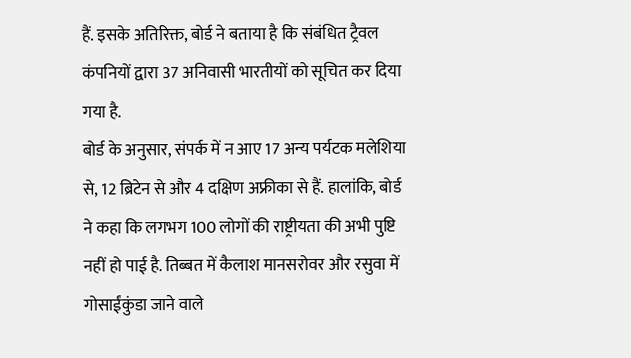हैं. इसके अतिरिक्त, बोर्ड ने बताया है कि संबंधित ट्रैवल कंपनियों द्वारा 37 अनिवासी भारतीयों को सूचित कर दिया गया है.
बोर्ड के अनुसार, संपर्क में न आए 17 अन्य पर्यटक मलेशिया से, 12 ब्रिटेन से और 4 दक्षिण अफ्रीका से हैं. हालांकि, बोर्ड ने कहा कि लगभग 100 लोगों की राष्ट्रीयता की अभी पुष्टि नहीं हो पाई है. तिब्बत में कैलाश मानसरोवर और रसुवा में गोसाईंकुंडा जाने वाले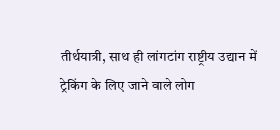तीर्थयात्री, साथ ही लांगटांग राष्ट्रीय उद्यान में ट्रेकिंग के लिए जाने वाले लोग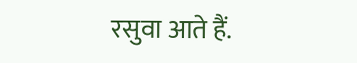रसुवा आते हैं.